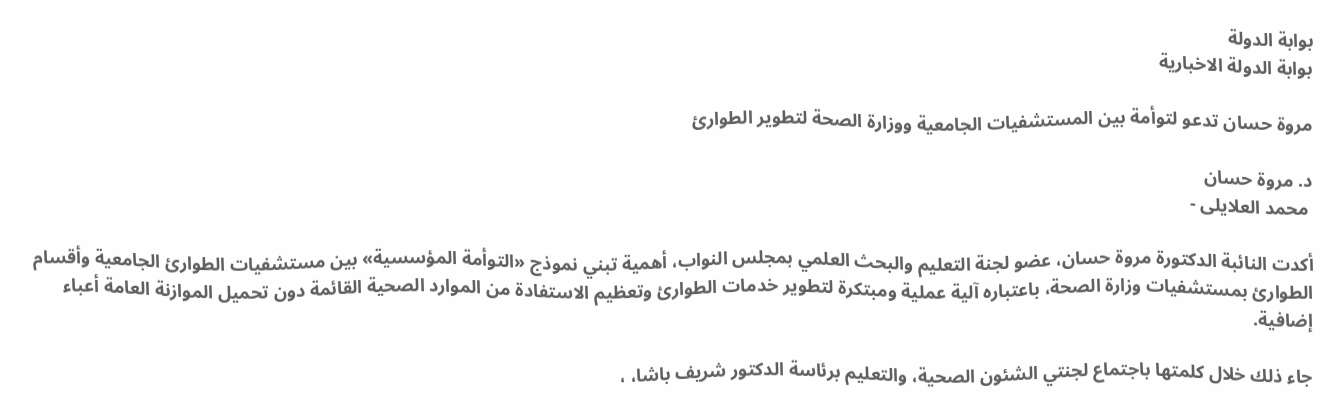بوابة الدولة
بوابة الدولة الاخبارية

مروة حسان تدعو لتوأمة بين المستشفيات الجامعية ووزارة الصحة لتطوير الطوارئ

د. مروة حسان
 محمد العلايلى -

أكدت النائبة الدكتورة مروة حسان، عضو لجنة التعليم والبحث العلمي بمجلس النواب، أهمية تبني نموذج «التوأمة المؤسسية» بين مستشفيات الطوارئ الجامعية وأقسام الطوارئ بمستشفيات وزارة الصحة، باعتباره آلية عملية ومبتكرة لتطوير خدمات الطوارئ وتعظيم الاستفادة من الموارد الصحية القائمة دون تحميل الموازنة العامة أعباء إضافية.

جاء ذلك خلال كلمتها باجتماع لجنتي الشئون الصحية، والتعليم برئاسة الدكتور شريف باشا، ،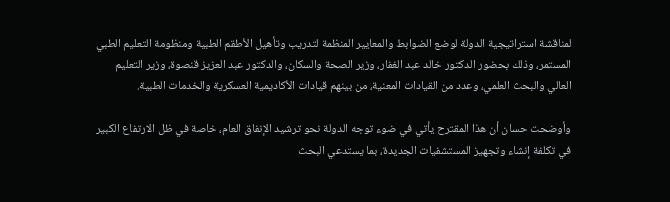لمناقشة استراتيجية الدولة لوضع الضوابط والمعايير المنظمة لتدريب وتأهيل الأطقم الطبية ومنظومة التعليم الطبي المستمر، وذلك بحضور الدكتور خالد عبد الغفار، وزير الصحة والسكان، والدكتور عبد العزيز قنصوة، وزير التعليم العالي والبحث العلمي، وعدد من القيادات المعنية، من بينهم قيادات الأكاديمية العسكرية والخدمات الطبية.

وأوضحت حسان أن هذا المقترح يأتي في ضوء توجه الدولة نحو ترشيد الإنفاق العام، خاصة في ظل الارتفاع الكبير في تكلفة إنشاء وتجهيز المستشفيات الجديدة، بما يستدعي البحث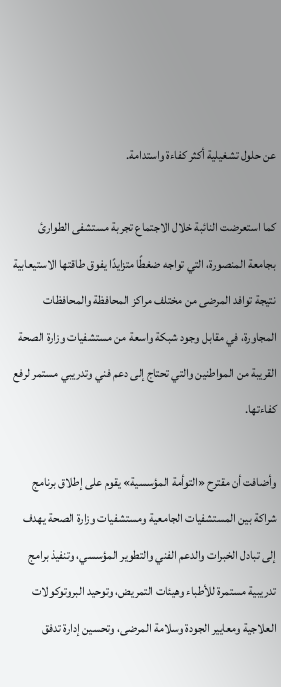عن حلول تشغيلية أكثر كفاءة واستدامة.

كما استعرضت النائبة خلال الاجتماع تجربة مستشفى الطوارئ بجامعة المنصورة، التي تواجه ضغطًا متزايدًا يفوق طاقتها الاستيعابية نتيجة توافد المرضى من مختلف مراكز المحافظة والمحافظات المجاورة، في مقابل وجود شبكة واسعة من مستشفيات وزارة الصحة القريبة من المواطنين والتي تحتاج إلى دعم فني وتدريبي مستمر لرفع كفاءتها.

وأضافت أن مقترح «التوأمة المؤسسية» يقوم على إطلاق برنامج شراكة بين المستشفيات الجامعية ومستشفيات وزارة الصحة يهدف إلى تبادل الخبرات والدعم الفني والتطوير المؤسسي، وتنفيذ برامج تدريبية مستمرة للأطباء وهيئات التمريض، وتوحيد البروتوكولات العلاجية ومعايير الجودة وسلامة المرضى، وتحسين إدارة تدفق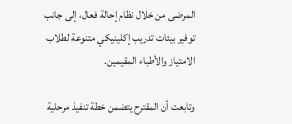المرضى من خلال نظام إحالة فعال، إلى جانب توفير بيئات تدريب إكلينيكي متنوعة لطلاب الامتياز والأطباء المقيمين.

وتابعت أن المقترح يتضمن خطة تنفيذ مرحلية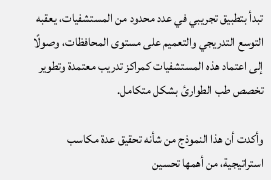تبدأ بتطبيق تجريبي في عدد محدود من المستشفيات، يعقبه التوسع التدريجي والتعميم على مستوى المحافظات، وصولًا إلى اعتماد هذه المستشفيات كمراكز تدريب معتمدة وتطوير تخصص طب الطوارئ بشكل متكامل.

وأكدت أن هذا النموذج من شأنه تحقيق عدة مكاسب استراتيجية، من أهمها تحسين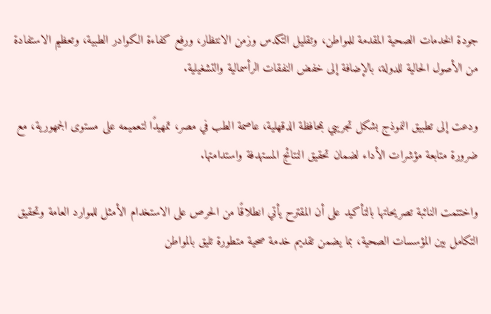جودة الخدمات الصحية المقدمة للمواطن، وتقليل التكدس وزمن الانتظار، ورفع كفاءة الكوادر الطبية، وتعظيم الاستفادة من الأصول الحالية للدولة، بالإضافة إلى خفض النفقات الرأسمالية والتشغيلية.

ودعت إلى تطبيق النموذج بشكل تجريبي بمحافظة الدقهلية، عاصمة الطب في مصر، تمهيدًا لتعميمه على مستوى الجمهورية، مع ضرورة متابعة مؤشرات الأداء لضمان تحقيق النتائج المستهدفة واستدامتها.

واختتمت النائبة تصريحاتها بالتأكيد على أن المقترح يأتي انطلاقًا من الحرص على الاستخدام الأمثل للموارد العامة وتحقيق التكامل بين المؤسسات الصحية، بما يضمن تقديم خدمة صحية متطورة تليق بالمواطن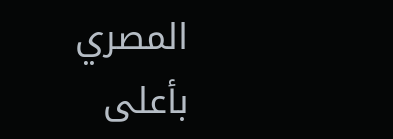المصري بأعلى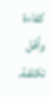كفاءة وأقل تكلفة.